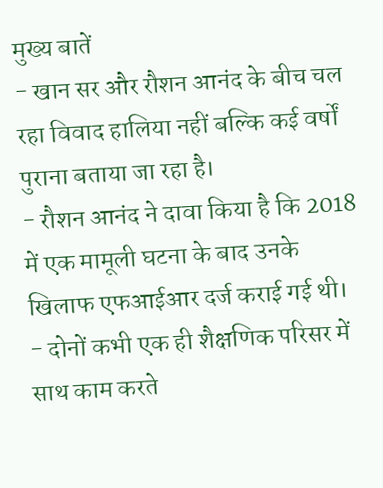मुख्य बातें
- खान सर और रौशन आनंद के बीच चल रहा विवाद हालिया नहीं बल्कि कई वर्षों पुराना बताया जा रहा है।
- रौशन आनंद ने दावा किया है कि 2018 में एक मामूली घटना के बाद उनके खिलाफ एफआईआर दर्ज कराई गई थी।
- दोनों कभी एक ही शैक्षणिक परिसर में साथ काम करते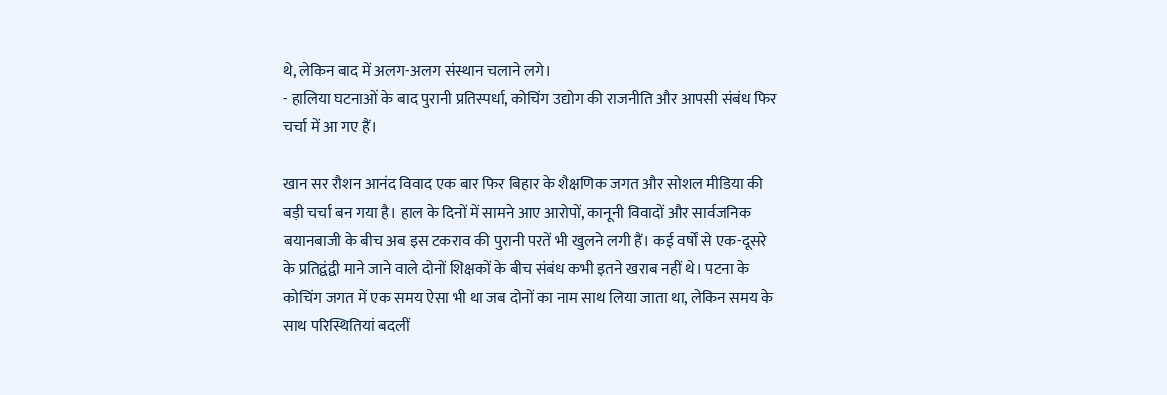थे, लेकिन बाद में अलग-अलग संस्थान चलाने लगे।
- हालिया घटनाओं के बाद पुरानी प्रतिस्पर्धा, कोचिंग उद्योग की राजनीति और आपसी संबंध फिर चर्चा में आ गए हैं।

खान सर रौशन आनंद विवाद एक बार फिर बिहार के शैक्षणिक जगत और सोशल मीडिया की बड़ी चर्चा बन गया है। हाल के दिनों में सामने आए आरोपों, कानूनी विवादों और सार्वजनिक बयानबाजी के बीच अब इस टकराव की पुरानी परतें भी खुलने लगी हैं। कई वर्षों से एक-दूसरे के प्रतिद्वंद्वी माने जाने वाले दोनों शिक्षकों के बीच संबंध कभी इतने खराब नहीं थे। पटना के कोचिंग जगत में एक समय ऐसा भी था जब दोनों का नाम साथ लिया जाता था, लेकिन समय के साथ परिस्थितियां बदलीं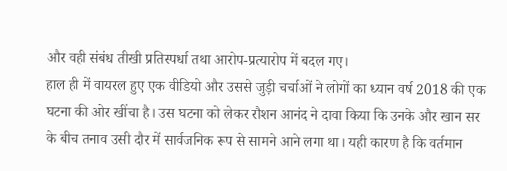और वही संबंध तीखी प्रतिस्पर्धा तथा आरोप-प्रत्यारोप में बदल गए।
हाल ही में वायरल हुए एक वीडियो और उससे जुड़ी चर्चाओं ने लोगों का ध्यान वर्ष 2018 की एक घटना की ओर खींचा है। उस घटना को लेकर रौशन आनंद ने दावा किया कि उनके और खान सर के बीच तनाव उसी दौर में सार्वजनिक रूप से सामने आने लगा था। यही कारण है कि वर्तमान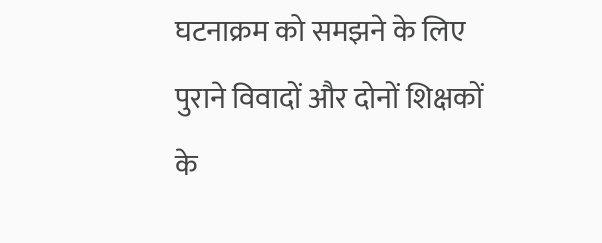घटनाक्रम को समझने के लिए पुराने विवादों और दोनों शिक्षकों के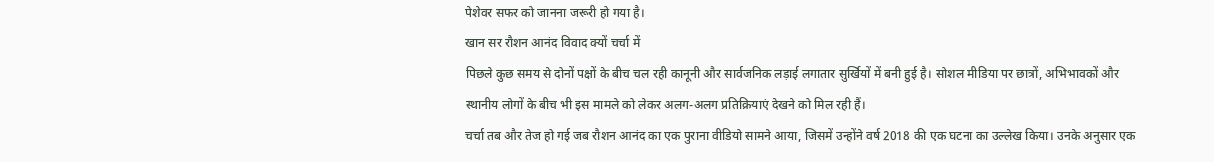पेशेवर सफर को जानना जरूरी हो गया है।
खान सर रौशन आनंद विवाद क्यों चर्चा में
पिछले कुछ समय से दोनों पक्षों के बीच चल रही कानूनी और सार्वजनिक लड़ाई लगातार सुर्खियों में बनी हुई है। सोशल मीडिया पर छात्रों, अभिभावकों और स्थानीय लोगों के बीच भी इस मामले को लेकर अलग-अलग प्रतिक्रियाएं देखने को मिल रही हैं।
चर्चा तब और तेज हो गई जब रौशन आनंद का एक पुराना वीडियो सामने आया, जिसमें उन्होंने वर्ष 2018 की एक घटना का उल्लेख किया। उनके अनुसार एक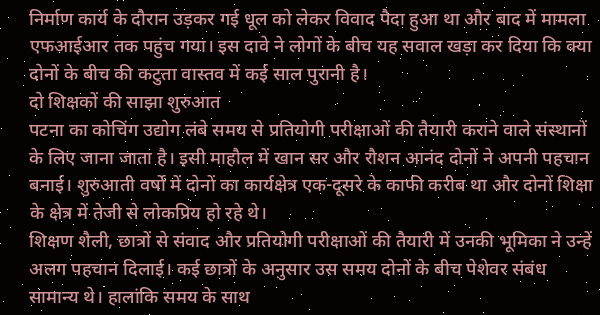निर्माण कार्य के दौरान उड़कर गई धूल को लेकर विवाद पैदा हुआ था और बाद में मामला एफआईआर तक पहुंच गया। इस दावे ने लोगों के बीच यह सवाल खड़ा कर दिया कि क्या दोनों के बीच की कटुता वास्तव में कई साल पुरानी है।
दो शिक्षकों की साझा शुरुआत
पटना का कोचिंग उद्योग लंबे समय से प्रतियोगी परीक्षाओं की तैयारी कराने वाले संस्थानों के लिए जाना जाता है। इसी माहौल में खान सर और रौशन आनंद दोनों ने अपनी पहचान बनाई। शुरुआती वर्षों में दोनों का कार्यक्षेत्र एक-दूसरे के काफी करीब था और दोनों शिक्षा के क्षेत्र में तेजी से लोकप्रिय हो रहे थे।
शिक्षण शैली, छात्रों से संवाद और प्रतियोगी परीक्षाओं की तैयारी में उनकी भूमिका ने उन्हें अलग पहचान दिलाई। कई छात्रों के अनुसार उस समय दोनों के बीच पेशेवर संबंध सामान्य थे। हालांकि समय के साथ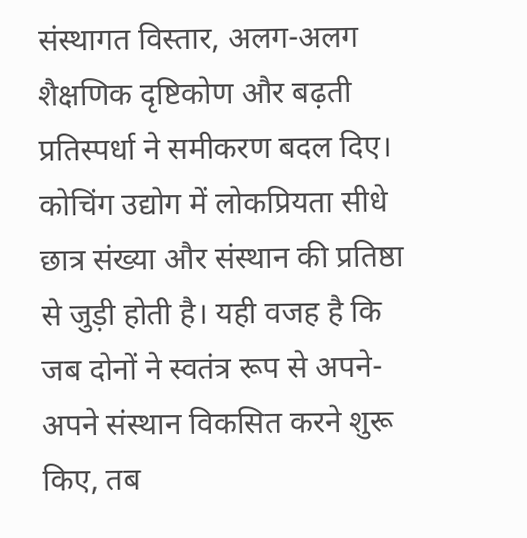संस्थागत विस्तार, अलग-अलग शैक्षणिक दृष्टिकोण और बढ़ती प्रतिस्पर्धा ने समीकरण बदल दिए।
कोचिंग उद्योग में लोकप्रियता सीधे छात्र संख्या और संस्थान की प्रतिष्ठा से जुड़ी होती है। यही वजह है कि जब दोनों ने स्वतंत्र रूप से अपने-अपने संस्थान विकसित करने शुरू किए, तब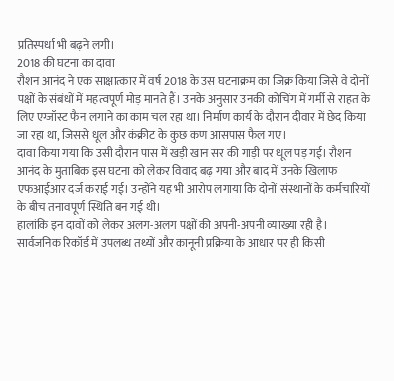प्रतिस्पर्धा भी बढ़ने लगी।
2018 की घटना का दावा
रौशन आनंद ने एक साक्षात्कार में वर्ष 2018 के उस घटनाक्रम का जिक्र किया जिसे वे दोनों पक्षों के संबंधों में महत्वपूर्ण मोड़ मानते हैं। उनके अनुसार उनकी कोचिंग में गर्मी से राहत के लिए एग्जॉस्ट फैन लगाने का काम चल रहा था। निर्माण कार्य के दौरान दीवार में छेद किया जा रहा था, जिससे धूल और कंक्रीट के कुछ कण आसपास फैल गए।
दावा किया गया कि उसी दौरान पास में खड़ी खान सर की गाड़ी पर धूल पड़ गई। रौशन आनंद के मुताबिक इस घटना को लेकर विवाद बढ़ गया और बाद में उनके खिलाफ एफआईआर दर्ज कराई गई। उन्होंने यह भी आरोप लगाया कि दोनों संस्थानों के कर्मचारियों के बीच तनावपूर्ण स्थिति बन गई थी।
हालांकि इन दावों को लेकर अलग-अलग पक्षों की अपनी-अपनी व्याख्या रही है। सार्वजनिक रिकॉर्ड में उपलब्ध तथ्यों और कानूनी प्रक्रिया के आधार पर ही किसी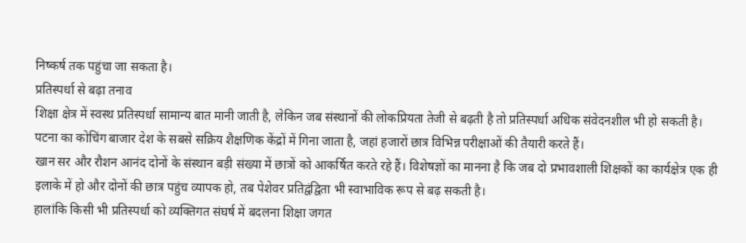निष्कर्ष तक पहुंचा जा सकता है।
प्रतिस्पर्धा से बढ़ा तनाव
शिक्षा क्षेत्र में स्वस्थ प्रतिस्पर्धा सामान्य बात मानी जाती है, लेकिन जब संस्थानों की लोकप्रियता तेजी से बढ़ती है तो प्रतिस्पर्धा अधिक संवेदनशील भी हो सकती है। पटना का कोचिंग बाजार देश के सबसे सक्रिय शैक्षणिक केंद्रों में गिना जाता है, जहां हजारों छात्र विभिन्न परीक्षाओं की तैयारी करते हैं।
खान सर और रौशन आनंद दोनों के संस्थान बड़ी संख्या में छात्रों को आकर्षित करते रहे हैं। विशेषज्ञों का मानना है कि जब दो प्रभावशाली शिक्षकों का कार्यक्षेत्र एक ही इलाके में हो और दोनों की छात्र पहुंच व्यापक हो, तब पेशेवर प्रतिद्वंद्विता भी स्वाभाविक रूप से बढ़ सकती है।
हालांकि किसी भी प्रतिस्पर्धा को व्यक्तिगत संघर्ष में बदलना शिक्षा जगत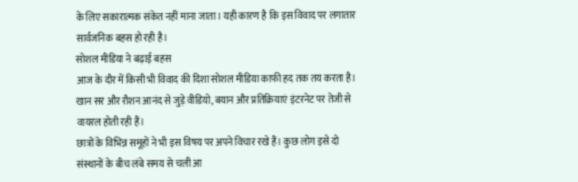के लिए सकारात्मक संकेत नहीं माना जाता। यही कारण है कि इस विवाद पर लगातार सार्वजनिक बहस हो रही है।
सोशल मीडिया ने बढ़ाई बहस
आज के दौर में किसी भी विवाद की दिशा सोशल मीडिया काफी हद तक तय करता है। खान सर और रौशन आनंद से जुड़े वीडियो, बयान और प्रतिक्रियाएं इंटरनेट पर तेजी से वायरल होती रही हैं।
छात्रों के विभिन्न समूहों ने भी इस विषय पर अपने विचार रखे हैं। कुछ लोग इसे दो संस्थानों के बीच लंबे समय से चली आ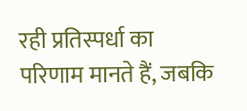रही प्रतिस्पर्धा का परिणाम मानते हैं, जबकि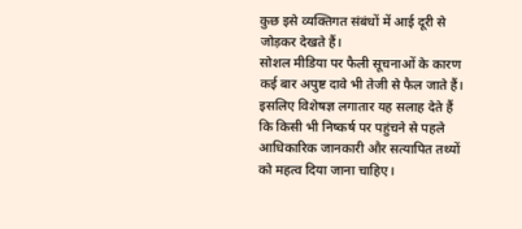कुछ इसे व्यक्तिगत संबंधों में आई दूरी से जोड़कर देखते हैं।
सोशल मीडिया पर फैली सूचनाओं के कारण कई बार अपुष्ट दावे भी तेजी से फैल जाते हैं। इसलिए विशेषज्ञ लगातार यह सलाह देते हैं कि किसी भी निष्कर्ष पर पहुंचने से पहले आधिकारिक जानकारी और सत्यापित तथ्यों को महत्व दिया जाना चाहिए।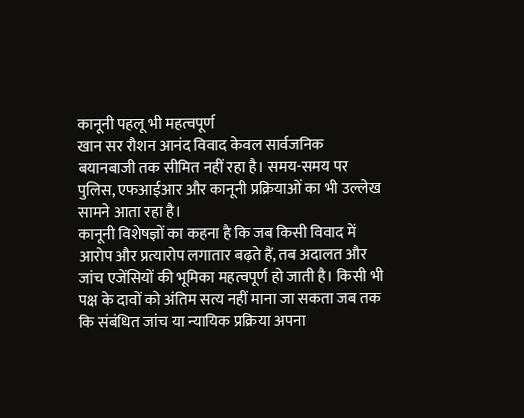कानूनी पहलू भी महत्वपूर्ण
खान सर रौशन आनंद विवाद केवल सार्वजनिक बयानबाजी तक सीमित नहीं रहा है। समय-समय पर पुलिस, एफआईआर और कानूनी प्रक्रियाओं का भी उल्लेख सामने आता रहा है।
कानूनी विशेषज्ञों का कहना है कि जब किसी विवाद में आरोप और प्रत्यारोप लगातार बढ़ते हैं, तब अदालत और जांच एजेंसियों की भूमिका महत्वपूर्ण हो जाती है। किसी भी पक्ष के दावों को अंतिम सत्य नहीं माना जा सकता जब तक कि संबंधित जांच या न्यायिक प्रक्रिया अपना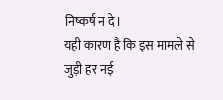निष्कर्ष न दे।
यही कारण है कि इस मामले से जुड़ी हर नई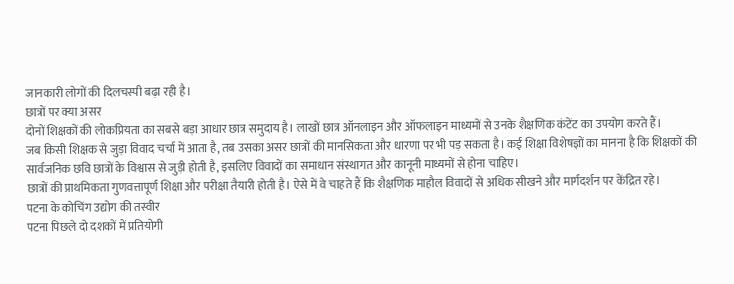जानकारी लोगों की दिलचस्पी बढ़ा रही है।
छात्रों पर क्या असर
दोनों शिक्षकों की लोकप्रियता का सबसे बड़ा आधार छात्र समुदाय है। लाखों छात्र ऑनलाइन और ऑफलाइन माध्यमों से उनके शैक्षणिक कंटेंट का उपयोग करते हैं।
जब किसी शिक्षक से जुड़ा विवाद चर्चा में आता है, तब उसका असर छात्रों की मानसिकता और धारणा पर भी पड़ सकता है। कई शिक्षा विशेषज्ञों का मानना है कि शिक्षकों की सार्वजनिक छवि छात्रों के विश्वास से जुड़ी होती है, इसलिए विवादों का समाधान संस्थागत और कानूनी माध्यमों से होना चाहिए।
छात्रों की प्राथमिकता गुणवत्तापूर्ण शिक्षा और परीक्षा तैयारी होती है। ऐसे में वे चाहते हैं कि शैक्षणिक माहौल विवादों से अधिक सीखने और मार्गदर्शन पर केंद्रित रहे।
पटना के कोचिंग उद्योग की तस्वीर
पटना पिछले दो दशकों में प्रतियोगी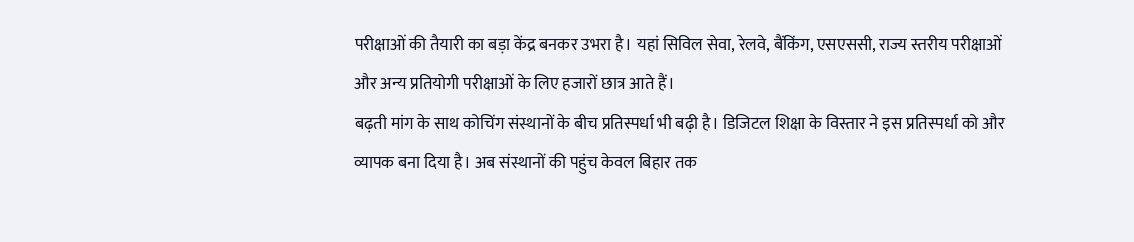परीक्षाओं की तैयारी का बड़ा केंद्र बनकर उभरा है। यहां सिविल सेवा, रेलवे, बैंकिंग, एसएससी, राज्य स्तरीय परीक्षाओं और अन्य प्रतियोगी परीक्षाओं के लिए हजारों छात्र आते हैं।
बढ़ती मांग के साथ कोचिंग संस्थानों के बीच प्रतिस्पर्धा भी बढ़ी है। डिजिटल शिक्षा के विस्तार ने इस प्रतिस्पर्धा को और व्यापक बना दिया है। अब संस्थानों की पहुंच केवल बिहार तक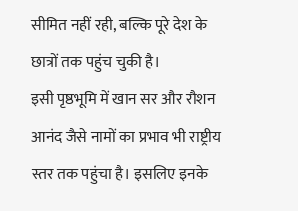सीमित नहीं रही, बल्कि पूरे देश के छात्रों तक पहुंच चुकी है।
इसी पृष्ठभूमि में खान सर और रौशन आनंद जैसे नामों का प्रभाव भी राष्ट्रीय स्तर तक पहुंचा है। इसलिए इनके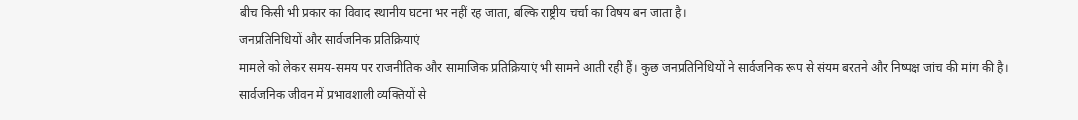बीच किसी भी प्रकार का विवाद स्थानीय घटना भर नहीं रह जाता, बल्कि राष्ट्रीय चर्चा का विषय बन जाता है।
जनप्रतिनिधियों और सार्वजनिक प्रतिक्रियाएं
मामले को लेकर समय-समय पर राजनीतिक और सामाजिक प्रतिक्रियाएं भी सामने आती रही हैं। कुछ जनप्रतिनिधियों ने सार्वजनिक रूप से संयम बरतने और निष्पक्ष जांच की मांग की है।
सार्वजनिक जीवन में प्रभावशाली व्यक्तियों से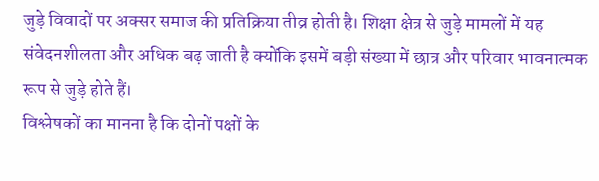जुड़े विवादों पर अक्सर समाज की प्रतिक्रिया तीव्र होती है। शिक्षा क्षेत्र से जुड़े मामलों में यह संवेदनशीलता और अधिक बढ़ जाती है क्योंकि इसमें बड़ी संख्या में छात्र और परिवार भावनात्मक रूप से जुड़े होते हैं।
विश्लेषकों का मानना है कि दोनों पक्षों के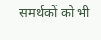समर्थकों को भी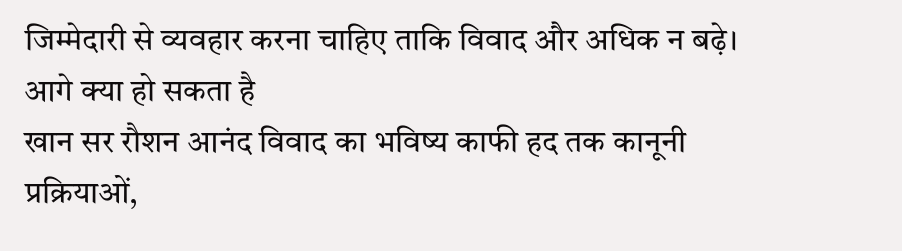जिम्मेदारी से व्यवहार करना चाहिए ताकि विवाद और अधिक न बढ़े।
आगे क्या हो सकता है
खान सर रौशन आनंद विवाद का भविष्य काफी हद तक कानूनी प्रक्रियाओं,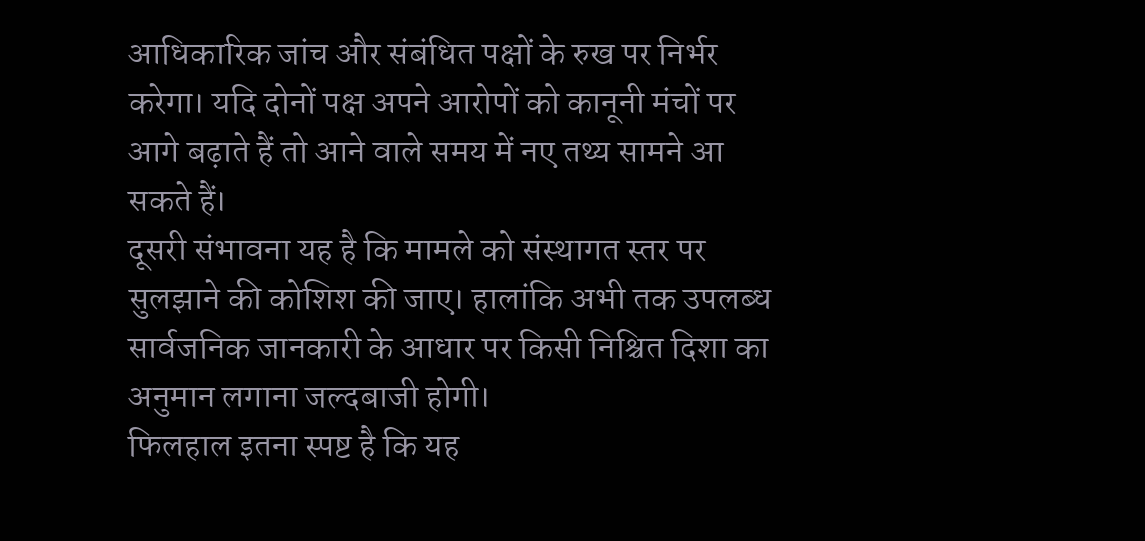आधिकारिक जांच और संबंधित पक्षों के रुख पर निर्भर करेगा। यदि दोनों पक्ष अपने आरोपों को कानूनी मंचों पर आगे बढ़ाते हैं तो आने वाले समय में नए तथ्य सामने आ सकते हैं।
दूसरी संभावना यह है कि मामले को संस्थागत स्तर पर सुलझाने की कोशिश की जाए। हालांकि अभी तक उपलब्ध सार्वजनिक जानकारी के आधार पर किसी निश्चित दिशा का अनुमान लगाना जल्दबाजी होगी।
फिलहाल इतना स्पष्ट है कि यह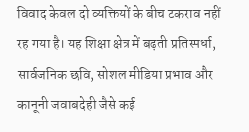विवाद केवल दो व्यक्तियों के बीच टकराव नहीं रह गया है। यह शिक्षा क्षेत्र में बढ़ती प्रतिस्पर्धा, सार्वजनिक छवि, सोशल मीडिया प्रभाव और कानूनी जवाबदेही जैसे कई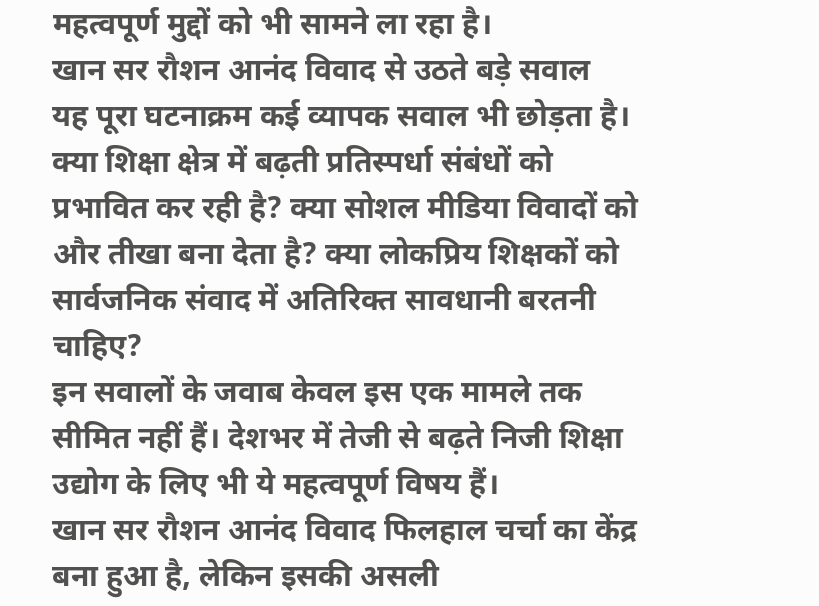महत्वपूर्ण मुद्दों को भी सामने ला रहा है।
खान सर रौशन आनंद विवाद से उठते बड़े सवाल
यह पूरा घटनाक्रम कई व्यापक सवाल भी छोड़ता है। क्या शिक्षा क्षेत्र में बढ़ती प्रतिस्पर्धा संबंधों को प्रभावित कर रही है? क्या सोशल मीडिया विवादों को और तीखा बना देता है? क्या लोकप्रिय शिक्षकों को सार्वजनिक संवाद में अतिरिक्त सावधानी बरतनी चाहिए?
इन सवालों के जवाब केवल इस एक मामले तक सीमित नहीं हैं। देशभर में तेजी से बढ़ते निजी शिक्षा उद्योग के लिए भी ये महत्वपूर्ण विषय हैं।
खान सर रौशन आनंद विवाद फिलहाल चर्चा का केंद्र बना हुआ है, लेकिन इसकी असली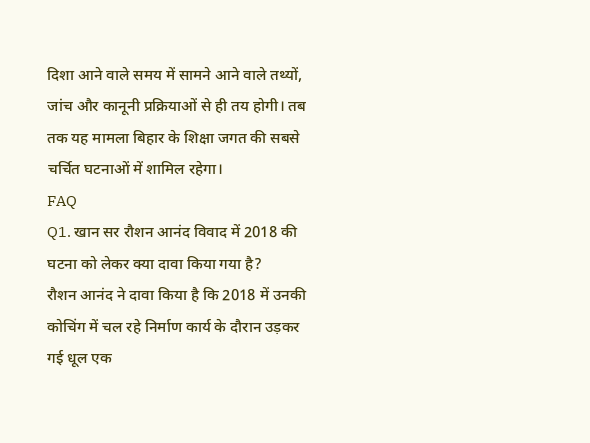दिशा आने वाले समय में सामने आने वाले तथ्यों, जांच और कानूनी प्रक्रियाओं से ही तय होगी। तब तक यह मामला बिहार के शिक्षा जगत की सबसे चर्चित घटनाओं में शामिल रहेगा।
FAQ
Q1. खान सर रौशन आनंद विवाद में 2018 की घटना को लेकर क्या दावा किया गया है?
रौशन आनंद ने दावा किया है कि 2018 में उनकी कोचिंग में चल रहे निर्माण कार्य के दौरान उड़कर गई धूल एक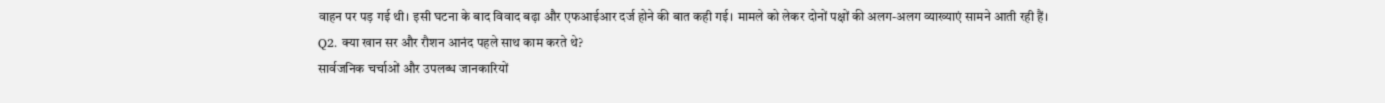वाहन पर पड़ गई थी। इसी घटना के बाद विवाद बढ़ा और एफआईआर दर्ज होने की बात कही गई। मामले को लेकर दोनों पक्षों की अलग-अलग व्याख्याएं सामने आती रही हैं।
Q2. क्या खान सर और रौशन आनंद पहले साथ काम करते थे?
सार्वजनिक चर्चाओं और उपलब्ध जानकारियों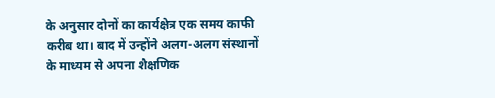के अनुसार दोनों का कार्यक्षेत्र एक समय काफी करीब था। बाद में उन्होंने अलग-अलग संस्थानों के माध्यम से अपना शैक्षणिक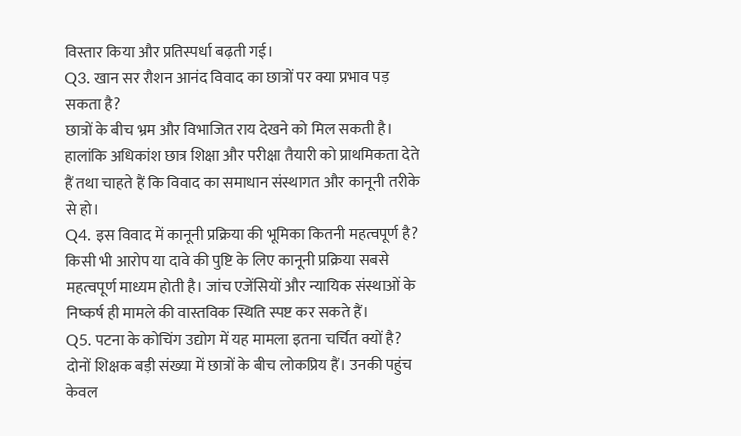विस्तार किया और प्रतिस्पर्धा बढ़ती गई।
Q3. खान सर रौशन आनंद विवाद का छात्रों पर क्या प्रभाव पड़ सकता है?
छात्रों के बीच भ्रम और विभाजित राय देखने को मिल सकती है। हालांकि अधिकांश छात्र शिक्षा और परीक्षा तैयारी को प्राथमिकता देते हैं तथा चाहते हैं कि विवाद का समाधान संस्थागत और कानूनी तरीके से हो।
Q4. इस विवाद में कानूनी प्रक्रिया की भूमिका कितनी महत्वपूर्ण है?
किसी भी आरोप या दावे की पुष्टि के लिए कानूनी प्रक्रिया सबसे महत्वपूर्ण माध्यम होती है। जांच एजेंसियों और न्यायिक संस्थाओं के निष्कर्ष ही मामले की वास्तविक स्थिति स्पष्ट कर सकते हैं।
Q5. पटना के कोचिंग उद्योग में यह मामला इतना चर्चित क्यों है?
दोनों शिक्षक बड़ी संख्या में छात्रों के बीच लोकप्रिय हैं। उनकी पहुंच केवल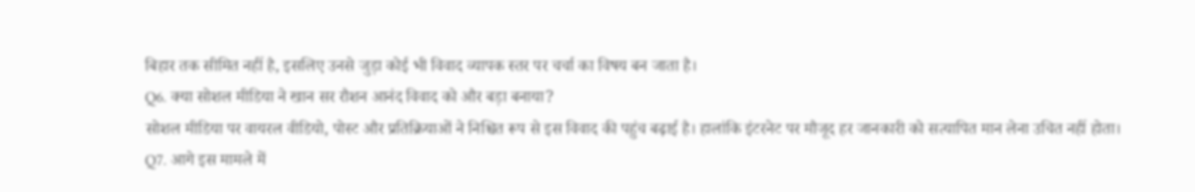बिहार तक सीमित नहीं है, इसलिए उनसे जुड़ा कोई भी विवाद व्यापक स्तर पर चर्चा का विषय बन जाता है।
Q6. क्या सोशल मीडिया ने खान सर रौशन आनंद विवाद को और बड़ा बनाया?
सोशल मीडिया पर वायरल वीडियो, पोस्ट और प्रतिक्रियाओं ने निश्चित रूप से इस विवाद की पहुंच बढ़ाई है। हालांकि इंटरनेट पर मौजूद हर जानकारी को सत्यापित मान लेना उचित नहीं होता।
Q7. आगे इस मामले में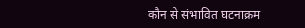कौन से संभावित घटनाक्रम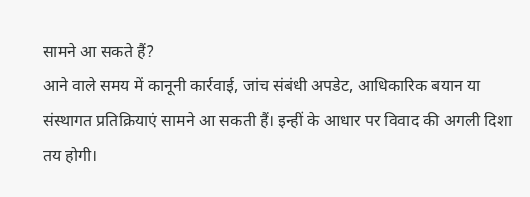सामने आ सकते हैं?
आने वाले समय में कानूनी कार्रवाई, जांच संबंधी अपडेट, आधिकारिक बयान या संस्थागत प्रतिक्रियाएं सामने आ सकती हैं। इन्हीं के आधार पर विवाद की अगली दिशा तय होगी।